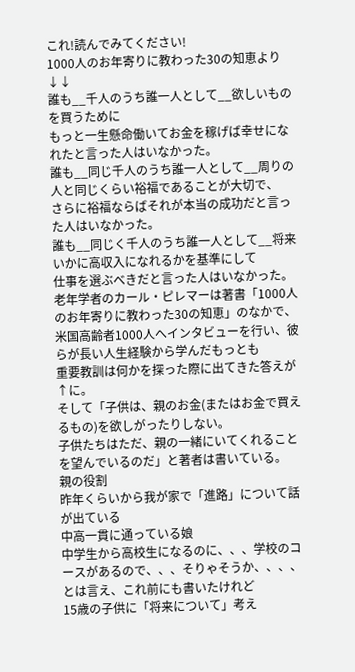これ!読んでみてください!
1000人のお年寄りに教わった30の知恵より
↓↓
誰も__千人のうち誰一人として__欲しいものを買うために
もっと一生懸命働いてお金を稼げば幸せになれたと言った人はいなかった。
誰も__同じ千人のうち誰一人として__周りの人と同じくらい裕福であることが大切で、
さらに裕福ならばそれが本当の成功だと言った人はいなかった。
誰も__同じく千人のうち誰一人として__将来いかに高収入になれるかを基準にして
仕事を選ぶべきだと言った人はいなかった。
老年学者のカール・ピレマーは著書「1000人のお年寄りに教わった30の知恵」のなかで、
米国高齢者1000人へインタビューを行い、彼らが長い人生経験から学んだもっとも
重要教訓は何かを探った際に出てきた答えが↑に。
そして「子供は、親のお金(またはお金で買えるもの)を欲しがったりしない。
子供たちはただ、親の一緒にいてくれることを望んでいるのだ」と著者は書いている。
親の役割
昨年くらいから我が家で「進路」について話が出ている
中高一貫に通っている娘
中学生から高校生になるのに、、、学校のコースがあるので、、、そりゃそうか、、、、
とは言え、これ前にも書いたけれど
15歳の子供に「将来について」考え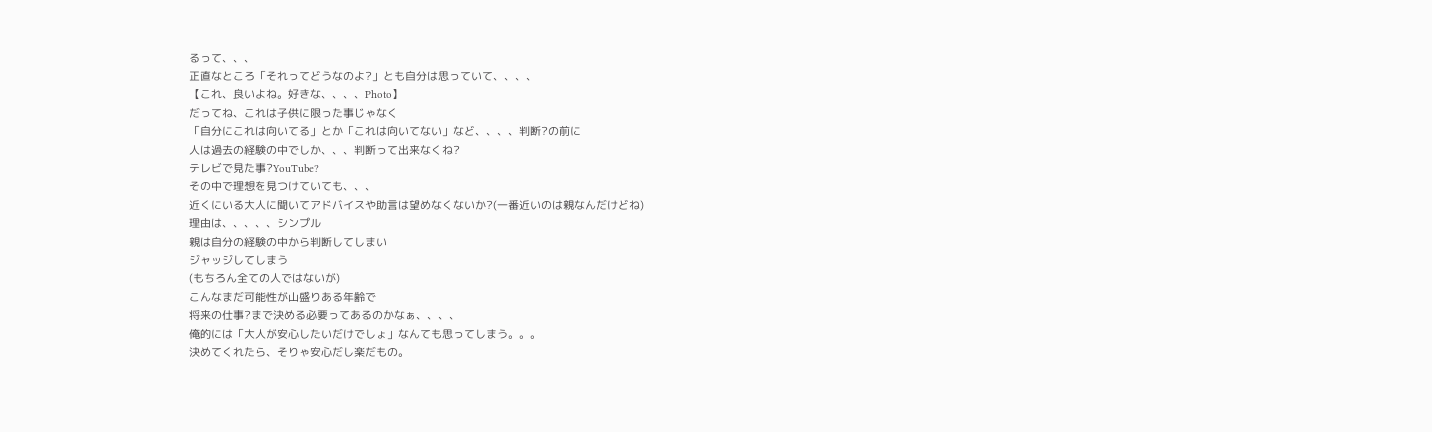るって、、、
正直なところ「それってどうなのよ?」とも自分は思っていて、、、、
【これ、良いよね。好きな、、、、Photo】
だってね、これは子供に限った事じゃなく
「自分にこれは向いてる」とか「これは向いてない」など、、、、判断?の前に
人は過去の経験の中でしか、、、判断って出来なくね?
テレビで見た事?YouTube?
その中で理想を見つけていても、、、
近くにいる大人に聞いてアドバイスや助言は望めなくないか?(一番近いのは親なんだけどね)
理由は、、、、、シンプル
親は自分の経験の中から判断してしまい
ジャッジしてしまう
(もちろん全ての人ではないが)
こんなまだ可能性が山盛りある年齢で
将来の仕事?まで決める必要ってあるのかなぁ、、、、
俺的には「大人が安心したいだけでしょ」なんても思ってしまう。。。
決めてくれたら、そりゃ安心だし楽だもの。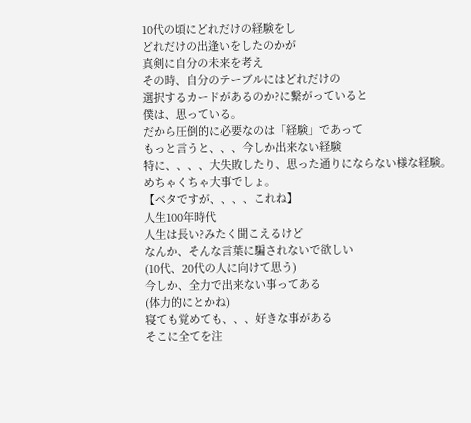10代の頃にどれだけの経験をし
どれだけの出逢いをしたのかが
真剣に自分の未来を考え
その時、自分のテーブルにはどれだけの
選択するカードがあるのか?に繋がっていると
僕は、思っている。
だから圧倒的に必要なのは「経験」であって
もっと言うと、、、今しか出来ない経験
特に、、、、大失敗したり、思った通りにならない様な経験。
めちゃくちゃ大事でしょ。
【ベタですが、、、、これね】
人生100年時代
人生は長い?みたく聞こえるけど
なんか、そんな言葉に騙されないで欲しい
(10代、20代の人に向けて思う)
今しか、全力で出来ない事ってある
(体力的にとかね)
寝ても覚めても、、、好きな事がある
そこに全てを注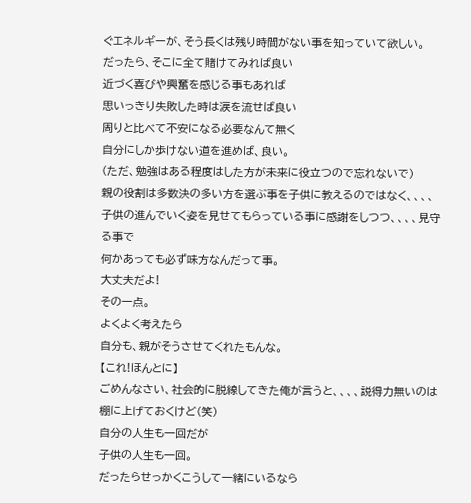ぐエネルギーが、そう長くは残り時間がない事を知っていて欲しい。
だったら、そこに全て賭けてみれば良い
近づく喜びや興奮を感じる事もあれば
思いっきり失敗した時は涙を流せば良い
周りと比べて不安になる必要なんて無く
自分にしか歩けない道を進めば、良い。
(ただ、勉強はある程度はした方が未来に役立つので忘れないで)
親の役割は多数決の多い方を選ぶ事を子供に教えるのではなく、、、、
子供の進んでいく姿を見せてもらっている事に感謝をしつつ、、、、見守る事で
何かあっても必ず味方なんだって事。
大丈夫だよ!
その一点。
よくよく考えたら
自分も、親がそうさせてくれたもんな。
【これ!ほんとに】
ごめんなさい、社会的に脱線してきた俺が言うと、、、、説得力無いのは棚に上げておくけど(笑)
自分の人生も一回だが
子供の人生も一回。
だったらせっかくこうして一緒にいるなら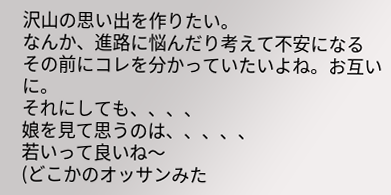沢山の思い出を作りたい。
なんか、進路に悩んだり考えて不安になる
その前にコレを分かっていたいよね。お互いに。
それにしても、、、、
娘を見て思うのは、、、、、
若いって良いね〜
(どこかのオッサンみた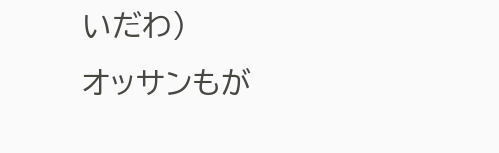いだわ)
オッサンもが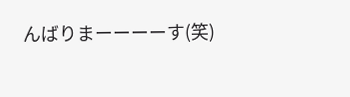んばりまーーーーす(笑)